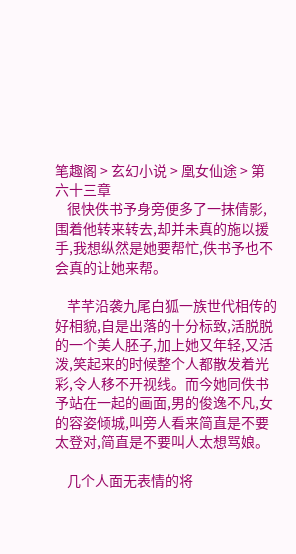笔趣阁 > 玄幻小说 > 凰女仙途 > 第六十三章
    很快佚书予身旁便多了一抹倩影,围着他转来转去,却并未真的施以援手,我想纵然是她要帮忙,佚书予也不会真的让她来帮。

    芊芊沿袭九尾白狐一族世代相传的好相貌,自是出落的十分标致,活脱脱的一个美人胚子,加上她又年轻,又活泼,笑起来的时候整个人都散发着光彩,令人移不开视线。而今她同佚书予站在一起的画面,男的俊逸不凡,女的容姿倾城,叫旁人看来简直是不要太登对,简直是不要叫人太想骂娘。

    几个人面无表情的将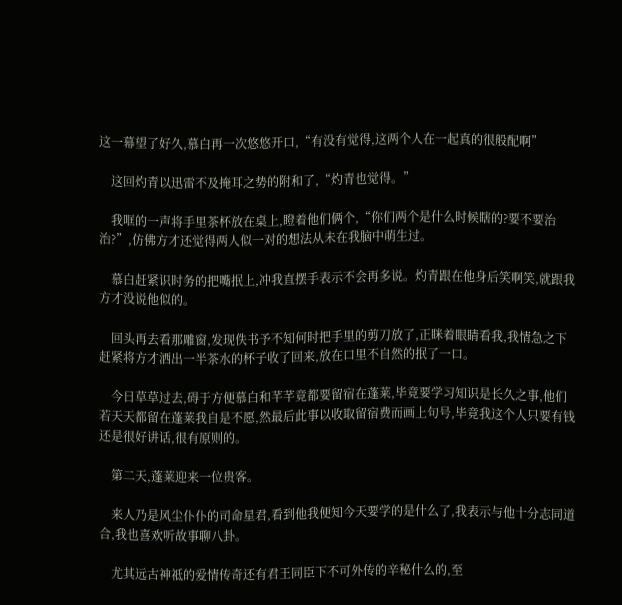这一幕望了好久,慕白再一次悠悠开口,“有没有觉得,这两个人在一起真的很般配啊”

    这回灼青以迅雷不及掩耳之势的附和了,“灼青也觉得。”

    我哐的一声将手里茶杯放在桌上,瞪着他们俩个,“你们两个是什么时候瞎的?要不要治治?”,仿佛方才还觉得两人似一对的想法从未在我脑中萌生过。

    慕白赶紧识时务的把嘴抿上,冲我直摆手表示不会再多说。灼青跟在他身后笑啊笑,就跟我方才没说他似的。

    回头再去看那雕窗,发现佚书予不知何时把手里的剪刀放了,正眯着眼睛看我,我情急之下赶紧将方才洒出一半茶水的杯子收了回来,放在口里不自然的抿了一口。

    今日草草过去,碍于方便慕白和芊芊竟都要留宿在蓬莱,毕竟要学习知识是长久之事,他们若天天都留在蓬莱我自是不愿,然最后此事以收取留宿费而画上句号,毕竟我这个人只要有钱还是很好讲话,很有原则的。

    第二天,蓬莱迎来一位贵客。

    来人乃是风尘仆仆的司命星君,看到他我便知今天要学的是什么了,我表示与他十分志同道合,我也喜欢听故事聊八卦。

    尤其远古神祗的爱情传奇还有君王同臣下不可外传的辛秘什么的,至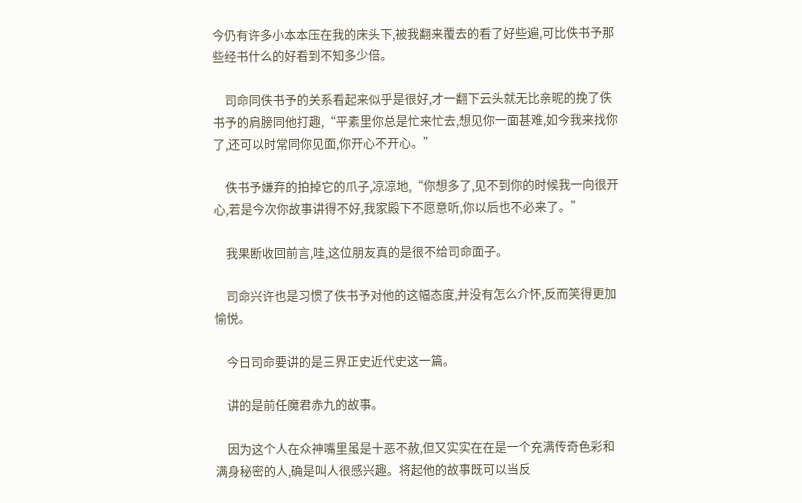今仍有许多小本本压在我的床头下,被我翻来覆去的看了好些遍,可比佚书予那些经书什么的好看到不知多少倍。

    司命同佚书予的关系看起来似乎是很好,才一翻下云头就无比亲昵的挽了佚书予的肩膀同他打趣,“平素里你总是忙来忙去,想见你一面甚难,如今我来找你了,还可以时常同你见面,你开心不开心。”

    佚书予嫌弃的拍掉它的爪子,凉凉地,“你想多了,见不到你的时候我一向很开心,若是今次你故事讲得不好,我家殿下不愿意听,你以后也不必来了。”

    我果断收回前言,哇,这位朋友真的是很不给司命面子。

    司命兴许也是习惯了佚书予对他的这幅态度,并没有怎么介怀,反而笑得更加愉悦。

    今日司命要讲的是三界正史近代史这一篇。

    讲的是前任魔君赤九的故事。

    因为这个人在众神嘴里虽是十恶不赦,但又实实在在是一个充满传奇色彩和满身秘密的人,确是叫人很感兴趣。将起他的故事既可以当反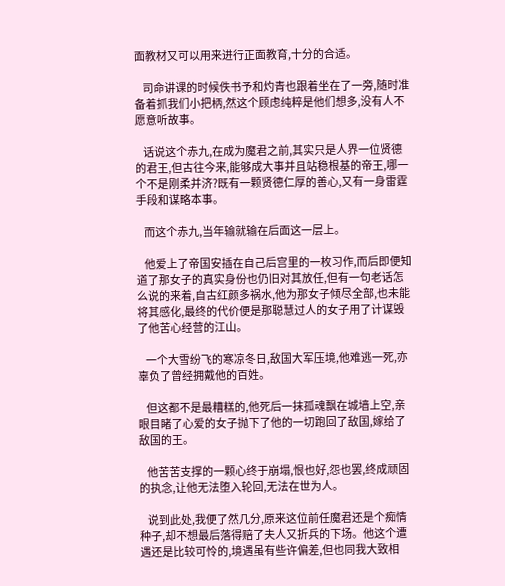面教材又可以用来进行正面教育,十分的合适。

    司命讲课的时候佚书予和灼青也跟着坐在了一旁,随时准备着抓我们小把柄,然这个顾虑纯粹是他们想多,没有人不愿意听故事。

    话说这个赤九,在成为魔君之前,其实只是人界一位贤德的君王,但古往今来,能够成大事并且站稳根基的帝王,哪一个不是刚柔并济?既有一颗贤德仁厚的善心,又有一身雷霆手段和谋略本事。

    而这个赤九,当年输就输在后面这一层上。

    他爱上了帝国安插在自己后宫里的一枚习作,而后即便知道了那女子的真实身份也仍旧对其放任,但有一句老话怎么说的来着,自古红颜多祸水,他为那女子倾尽全部,也未能将其感化,最终的代价便是那聪慧过人的女子用了计谋毁了他苦心经营的江山。

    一个大雪纷飞的寒凉冬日,敌国大军压境,他难逃一死,亦辜负了曾经拥戴他的百姓。

    但这都不是最糟糕的,他死后一抹孤魂飘在城墙上空,亲眼目睹了心爱的女子抛下了他的一切跑回了敌国,嫁给了敌国的王。

    他苦苦支撑的一颗心终于崩塌,恨也好,怨也罢,终成顽固的执念,让他无法堕入轮回,无法在世为人。

    说到此处,我便了然几分,原来这位前任魔君还是个痴情种子,却不想最后落得赔了夫人又折兵的下场。他这个遭遇还是比较可怜的,境遇虽有些许偏差,但也同我大致相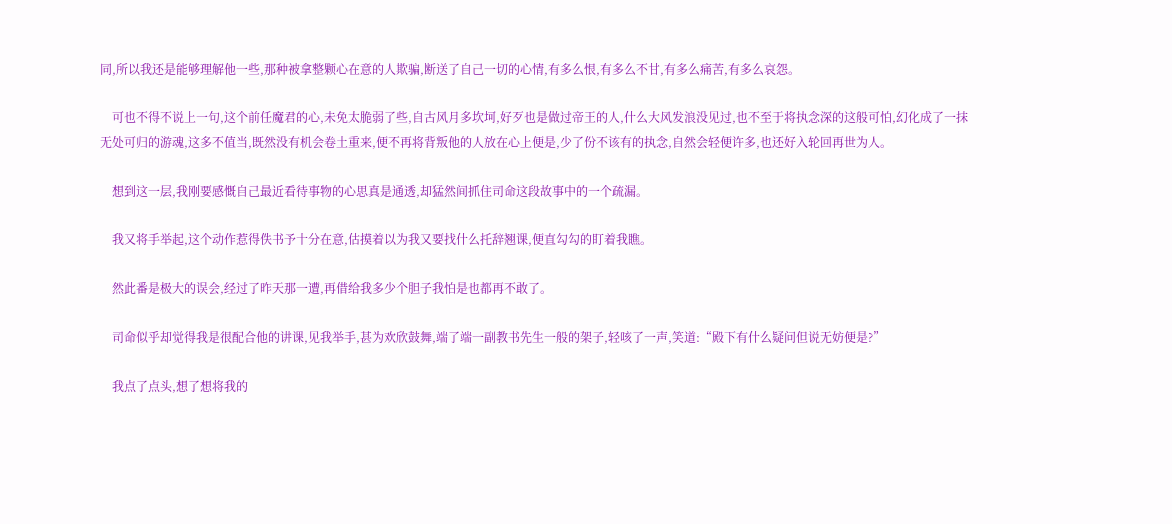同,所以我还是能够理解他一些,那种被拿整颗心在意的人欺骗,断送了自己一切的心情,有多么恨,有多么不甘,有多么痛苦,有多么哀怨。

    可也不得不说上一句,这个前任魔君的心,未免太脆弱了些,自古风月多坎坷,好歹也是做过帝王的人,什么大风发浪没见过,也不至于将执念深的这般可怕,幻化成了一抹无处可归的游魂,这多不值当,既然没有机会卷土重来,便不再将背叛他的人放在心上便是,少了份不该有的执念,自然会轻便许多,也还好入轮回再世为人。

    想到这一层,我刚要感慨自己最近看待事物的心思真是通透,却猛然间抓住司命这段故事中的一个疏漏。

    我又将手举起,这个动作惹得佚书予十分在意,估摸着以为我又要找什么托辞翘课,便直勾勾的盯着我瞧。

    然此番是极大的误会,经过了昨天那一遭,再借给我多少个胆子我怕是也都再不敢了。

    司命似乎却觉得我是很配合他的讲课,见我举手,甚为欢欣鼓舞,端了端一副教书先生一般的架子,轻咳了一声,笑道:“殿下有什么疑问但说无妨便是?”

    我点了点头,想了想将我的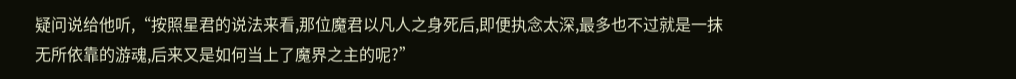疑问说给他听,“按照星君的说法来看,那位魔君以凡人之身死后,即便执念太深,最多也不过就是一抹无所依靠的游魂,后来又是如何当上了魔界之主的呢?”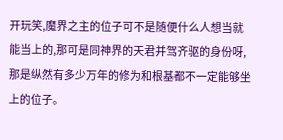开玩笑,魔界之主的位子可不是随便什么人想当就能当上的,那可是同神界的天君并驾齐驱的身份呀,那是纵然有多少万年的修为和根基都不一定能够坐上的位子。